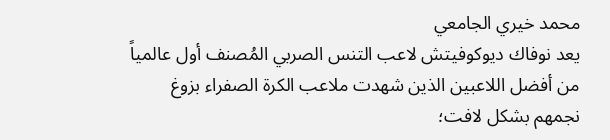محمد خيري الجامعي
يعد نوفاك ديوكوفيتش لاعب التنس الصربي المُصنف أول عالمياً من أفضل اللاعبين الذين شهدت ملاعب الكرة الصفراء بزوغ نجمهم بشكل لافت؛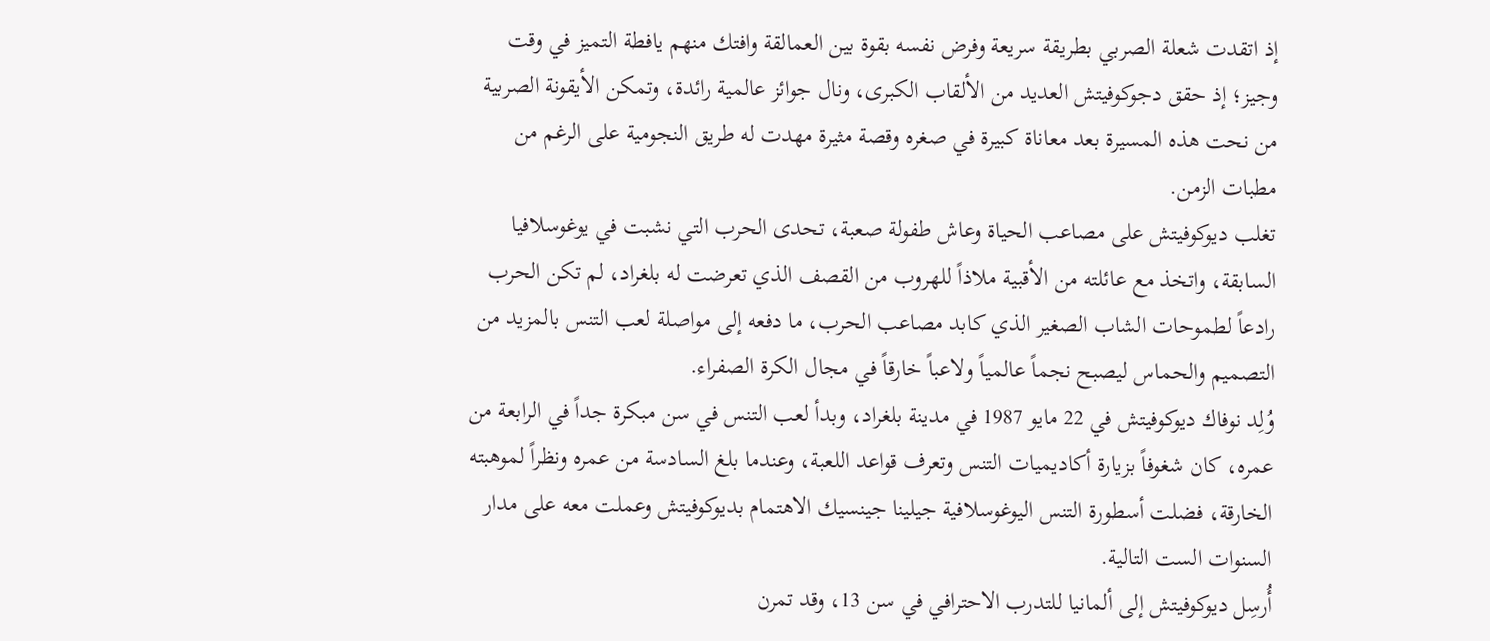إذ اتقدت شعلة الصربي بطريقة سريعة وفرض نفسه بقوة بين العمالقة وافتك منهم يافطة التميز في وقت وجيز؛ إذ حقق دجوكوفيتش العديد من الألقاب الكبرى، ونال جوائز عالمية رائدة، وتمكن الأيقونة الصربية من نحت هذه المسيرة بعد معاناة كبيرة في صغره وقصة مثيرة مهدت له طريق النجومية على الرغم من مطبات الزمن.
تغلب ديوكوفيتش على مصاعب الحياة وعاش طفولة صعبة، تحدى الحرب التي نشبت في يوغوسلافيا السابقة، واتخذ مع عائلته من الأقبية ملاذاً للهروب من القصف الذي تعرضت له بلغراد، لم تكن الحرب رادعاً لطموحات الشاب الصغير الذي كابد مصاعب الحرب، ما دفعه إلى مواصلة لعب التنس بالمزيد من التصميم والحماس ليصبح نجماً عالمياً ولاعباً خارقاً في مجال الكرة الصفراء.
وُلِد نوفاك ديوكوفيتش في 22 مايو 1987 في مدينة بلغراد، وبدأ لعب التنس في سن مبكرة جداً في الرابعة من عمره، كان شغوفاً بزيارة أكاديميات التنس وتعرف قواعد اللعبة، وعندما بلغ السادسة من عمره ونظراً لموهبته الخارقة، فضلت أسطورة التنس اليوغوسلافية جيلينا جينسيك الاهتمام بديوكوفيتش وعملت معه على مدار السنوات الست التالية.
أُرسِل ديوكوفيتش إلى ألمانيا للتدرب الاحترافي في سن 13، وقد تمرن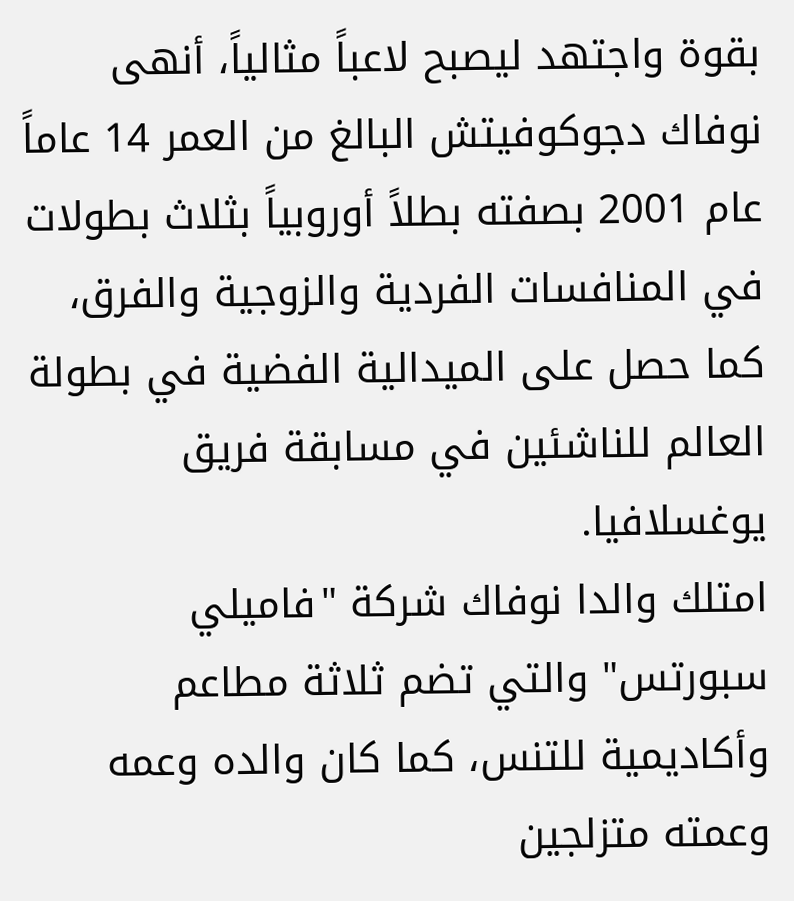بقوة واجتهد ليصبح لاعباً مثالياً، أنهى نوفاك دجوكوفيتش البالغ من العمر 14 عاماً عام 2001 بصفته بطلاً أوروبياً بثلاث بطولات في المنافسات الفردية والزوجية والفرق، كما حصل على الميدالية الفضية في بطولة العالم للناشئين في مسابقة فريق يوغسلافيا.
امتلك والدا نوفاك شركة "فاميلي سبورتس" والتي تضم ثلاثة مطاعم وأكاديمية للتنس، كما كان والده وعمه وعمته متزلجين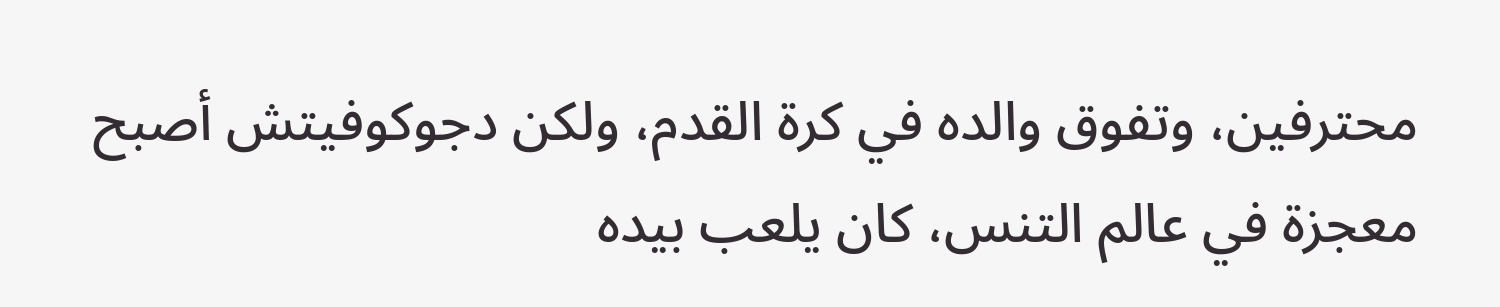محترفين، وتفوق والده في كرة القدم، ولكن دجوكوفيتش أصبح معجزة في عالم التنس، كان يلعب بيده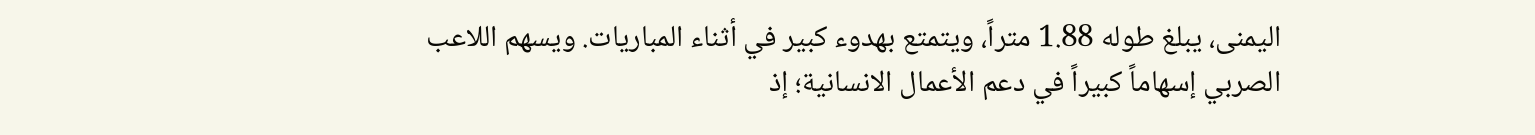اليمنى، يبلغ طوله 1.88 متراً، ويتمتع بهدوء كبير في أثناء المباريات. ويسهم اللاعب الصربي إسهاماً كبيراً في دعم الأعمال الانسانية؛ إذ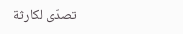تصدّى لكارثة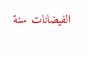الفيضانات سنة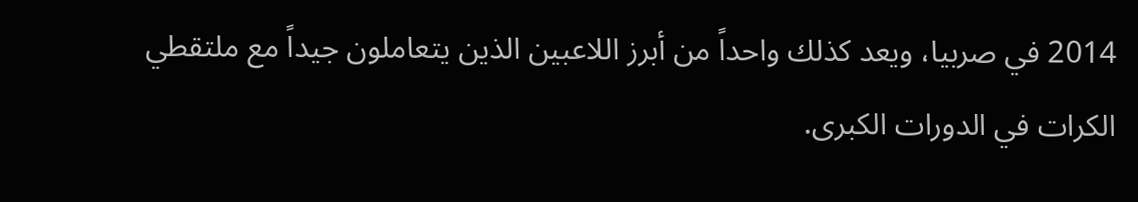2014 في صربيا، ويعد كذلك واحداً من أبرز اللاعبين الذين يتعاملون جيداً مع ملتقطي الكرات في الدورات الكبرى.